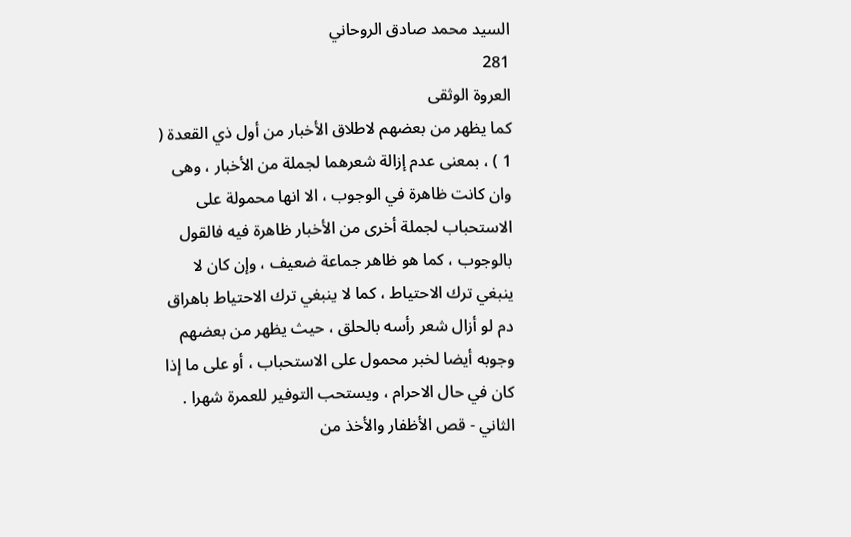السيد محمد صادق الروحاني
281
العروة الوثقى
كما يظهر من بعضهم لاطلاق الأخبار من أول ذي القعدة ( 1 ) ، بمعنى عدم إزالة شعرهما لجملة من الأخبار ، وهى وان كانت ظاهرة في الوجوب ، الا انها محمولة على الاستحباب لجملة أخرى من الأخبار ظاهرة فيه فالقول بالوجوب ، كما هو ظاهر جماعة ضعيف ، وإن كان لا ينبغي ترك الاحتياط ، كما لا ينبغي ترك الاحتياط باهراق دم لو أزال شعر رأسه بالحلق ، حيث يظهر من بعضهم وجوبه أيضا لخبر محمول على الاستحباب ، أو على ما إذا كان في حال الاحرام ، ويستحب التوفير للعمرة شهرا . الثاني - قص الأظفار والأخذ من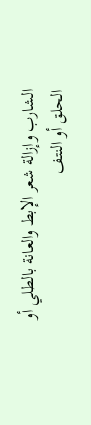الشارب وإزالة شعر الإبط والعانة بالطلي أو الحلق أو النتف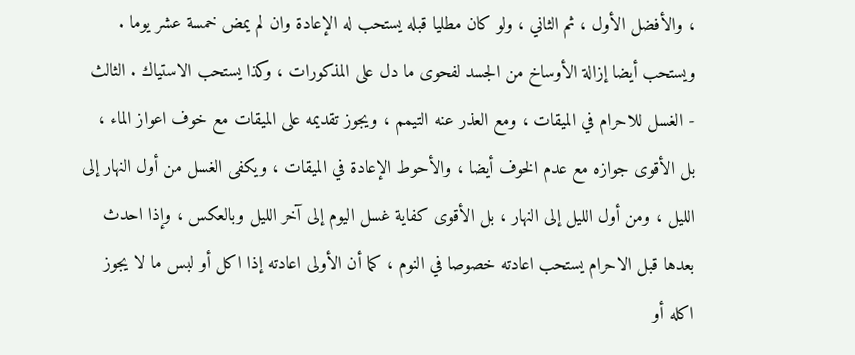، والأفضل الأول ، ثم الثاني ، ولو كان مطليا قبله يستحب له الإعادة وان لم يمض خمسة عشر يوما . ويستحب أيضا إزالة الأوساخ من الجسد لفحوى ما دل على المذكورات ، وكذا يستحب الاستياك . الثالث - الغسل للاحرام في الميقات ، ومع العذر عنه التيمم ، ويجوز تقديمه على الميقات مع خوف اعواز الماء ، بل الأقوى جوازه مع عدم الخوف أيضا ، والأحوط الإعادة في الميقات ، ويكفى الغسل من أول النهار إلى الليل ، ومن أول الليل إلى النهار ، بل الأقوى كفاية غسل اليوم إلى آخر الليل وبالعكس ، وإذا احدث بعدها قبل الاحرام يستحب اعادته خصوصا في النوم ، كما أن الأولى اعادته إذا اكل أو لبس ما لا يجوز اكله أو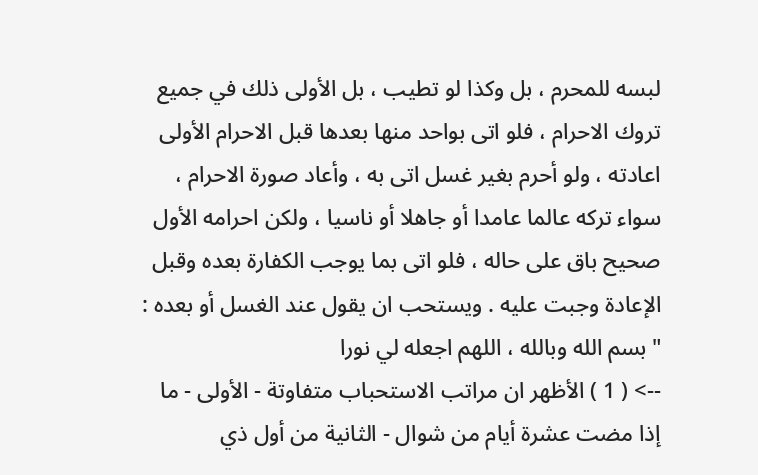لبسه للمحرم ، بل وكذا لو تطيب ، بل الأولى ذلك في جميع تروك الاحرام ، فلو اتى بواحد منها بعدها قبل الاحرام الأولى اعادته ، ولو أحرم بغير غسل اتى به ، وأعاد صورة الاحرام ، سواء تركه عالما عامدا أو جاهلا أو ناسيا ، ولكن احرامه الأول صحيح باق على حاله ، فلو اتى بما يوجب الكفارة بعده وقبل الإعادة وجبت عليه . ويستحب ان يقول عند الغسل أو بعده : " بسم الله وبالله ، اللهم اجعله لي نورا
--> ( 1 ) الأظهر ان مراتب الاستحباب متفاوتة - الأولى - ما إذا مضت عشرة أيام من شوال - الثانية من أول ذي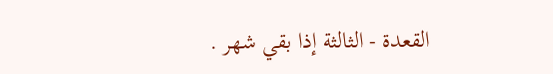القعدة - الثالثة إذا بقي شهر .